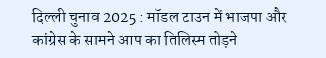दिल्ली चुनाव 2025 : मॉडल टाउन में भाजपा और कांग्रेस के सामने आप का तिलिस्म तोड़ने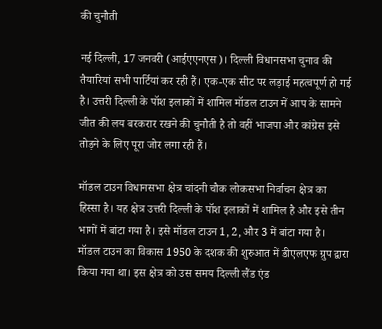की चुनौती

नई दिल्ली, 17 जनवरी (आईएएनएस)। दिल्ली विधानसभा चुनाव की तैयारियां सभी पार्टियां कर रही हैं। एक-एक सीट पर लड़ाई महत्वपूर्ण हो गई है। उत्तरी दिल्ली के पॉश इलाकों में शामिल मॉडल टाउन में आप के सामने जीत की लय बरकरार रखने की चुनौती है तो वहीं भाजपा और कांग्रेस इसे तोड़ने के लिए पूरा जोर लगा रही हैं।

मॉडल टाउन विधानसभा क्षेत्र चांदनी चौक लोकसभा निर्वाचन क्षेत्र का हिस्सा है। यह क्षेत्र उत्तरी दिल्ली के पॉश इलाकों में शामिल है और इसे तीन भागों में बांटा गया है। इसे मॉडल टाउन 1, 2, और 3 में बांटा गया है। मॉडल टाउन का विकास 1950 के दशक की शुरुआत में डीएलएफ ग्रुप द्वारा किया गया था। इस क्षेत्र को उस समय दिल्ली लैंड एंड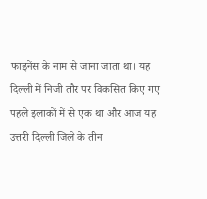फाइनेंस के नाम से जाना जाता था। यह दिल्ली में निजी तौर पर विकसित किए गए पहले इलाकों में से एक था और आज यह उत्तरी दिल्ली जिले के तीन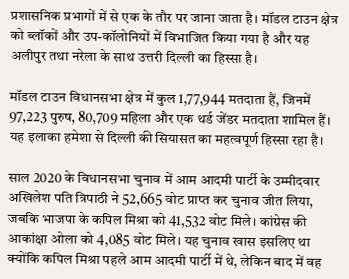प्रशासनिक प्रभागों में से एक के तौर पर जाना जाता है। मॉडल टाउन क्षेत्र को ब्लॉकों और उप-कॉलोनियों में विभाजित किया गया है और यह अलीपुर तथा नरेला के साथ उत्तरी दिल्ली का हिस्सा है।

मॉडल टाउन विधानसभा क्षेत्र में कुल 1,77,944 मतदाता हैं, जिनमें 97,223 पुरुष, 80,709 महिला और एक थर्ड जेंडर मतदाता शामिल हैं। यह इलाका हमेशा से दिल्ली की सियासत का महत्वपूर्ण हिस्सा रहा है।

साल 2020 के विधानसभा चुनाव में आम आदमी पार्टी के उम्मीदवार अखिलेश पति त्रिपाठी ने 52,665 वोट प्राप्त कर चुनाव जीत लिया, जबकि भाजपा के कपिल मिश्रा को 41,532 वोट मिले। कांग्रेस की आकांक्षा ओला को 4,085 वोट मिले। यह चुनाव खास इसलिए था क्योंकि कपिल मिश्रा पहले आम आदमी पार्टी में थे, लेकिन बाद में वह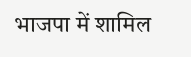भाजपा में शामिल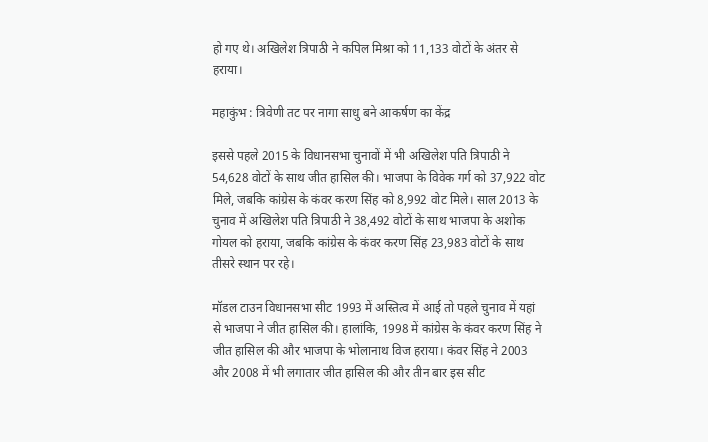हो गए थे। अखिलेश त्रिपाठी ने कपिल मिश्रा को 11,133 वोटों के अंतर से हराया।

महाकुंभ : त्रिवेणी तट पर नागा साधु बने आकर्षण का केंद्र

इससे पहले 2015 के विधानसभा चुनावों में भी अखिलेश पति त्रिपाठी ने 54,628 वोटों के साथ जीत हासिल की। भाजपा के विवेक गर्ग को 37,922 वोट मिले, जबकि कांग्रेस के कंवर करण सिंह को 8,992 वोट मिले। साल 2013 के चुनाव में अखिलेश पति त्रिपाठी ने 38,492 वोटों के साथ भाजपा के अशोक गोयल को हराया, जबकि कांग्रेस के कंवर करण सिंह 23,983 वोटों के साथ तीसरे स्थान पर रहे।

मॉडल टाउन विधानसभा सीट 1993 में अस्तित्व में आई तो पहले चुनाव में यहां से भाजपा ने जीत हासिल की। हालांकि, 1998 में कांग्रेस के कंवर करण सिंह ने जीत हासिल की और भाजपा के भोलानाथ विज हराया। कंवर सिंह ने 2003 और 2008 में भी लगातार जीत हासिल की और तीन बार इस सीट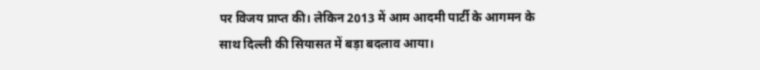पर विजय प्राप्त की। लेकिन 2013 में आम आदमी पार्टी के आगमन के साथ दिल्ली की सियासत में बड़ा बदलाव आया।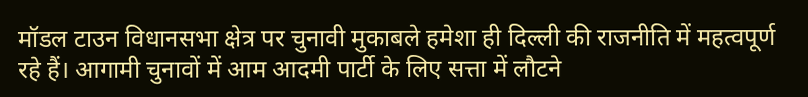मॉडल टाउन विधानसभा क्षेत्र पर चुनावी मुकाबले हमेशा ही दिल्ली की राजनीति में महत्वपूर्ण रहे हैं। आगामी चुनावों में आम आदमी पार्टी के लिए सत्ता में लौटने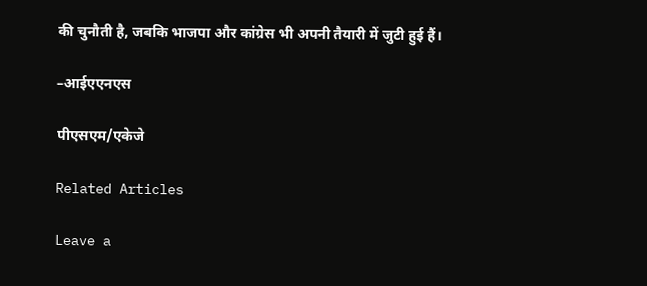की चुनौती है, जबकि भाजपा और कांग्रेस भी अपनी तैयारी में जुटी हुई हैं।

–आईएएनएस

पीएसएम/एकेजे

Related Articles

Leave a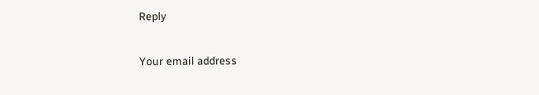Reply

Your email address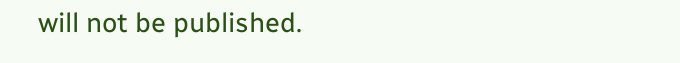will not be published.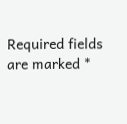Required fields are marked *